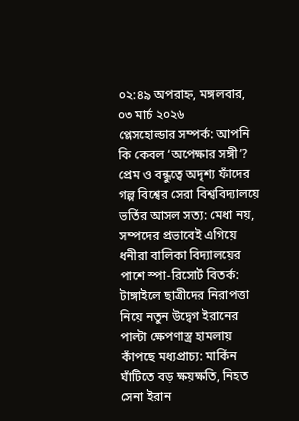০২:৪৯ অপরাহ্ন, মঙ্গলবার, ০৩ মার্চ ২০২৬
প্লেসহোল্ডার সম্পর্ক: আপনি কি কেবল ‘অপেক্ষার সঙ্গী’? প্রেম ও বন্ধুত্বে অদৃশ্য ফাঁদের গল্প বিশ্বের সেরা বিশ্ববিদ্যালয়ে ভর্তির আসল সত্য: মেধা নয়, সম্পদের প্রভাবেই এগিয়ে ধনীরা বালিকা বিদ্যালয়ের পাশে স্পা-রিসোর্ট বিতর্ক: টাঙ্গাইলে ছাত্রীদের নিরাপত্তা নিয়ে নতুন উদ্বেগ ইরানের পাল্টা ক্ষেপণাস্ত্র হামলায় কাঁপছে মধ্যপ্রাচ্য: মার্কিন ঘাঁটিতে বড় ক্ষয়ক্ষতি, নিহত সেনা ইরান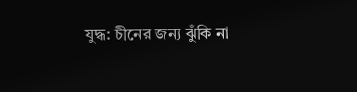যুদ্ধ: চীনের জন্য ঝুঁকি না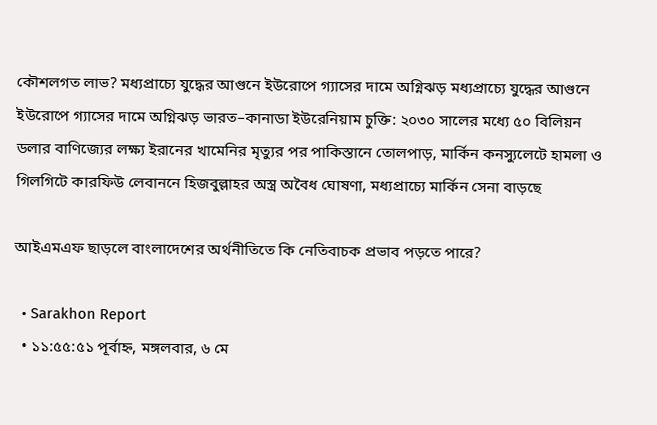কৌশলগত লাভ? মধ্যপ্রাচ্যে যুদ্ধের আগুনে ইউরোপে গ্যাসের দামে অগ্নিঝড় মধ্যপ্রাচ্যে যুদ্ধের আগুনে ইউরোপে গ্যাসের দামে অগ্নিঝড় ভারত–কানাডা ইউরেনিয়াম চুক্তি: ২০৩০ সালের মধ্যে ৫০ বিলিয়ন ডলার বাণিজ্যের লক্ষ্য ইরানের খামেনির মৃত্যুর পর পাকিস্তানে তোলপাড়, মার্কিন কনস্যুলেটে হামলা ও গিলগিটে কারফিউ লেবাননে হিজবুল্লাহর অস্ত্র অবৈধ ঘোষণা, মধ্যপ্রাচ্যে মার্কিন সেনা বাড়ছে

আইএমএফ ছাড়লে বাংলাদেশের অর্থনীতিতে কি নেতিবাচক প্রভাব পড়তে পারে?

  • Sarakhon Report
  • ১১:৫৫:৫১ পূর্বাহ্ন, মঙ্গলবার, ৬ মে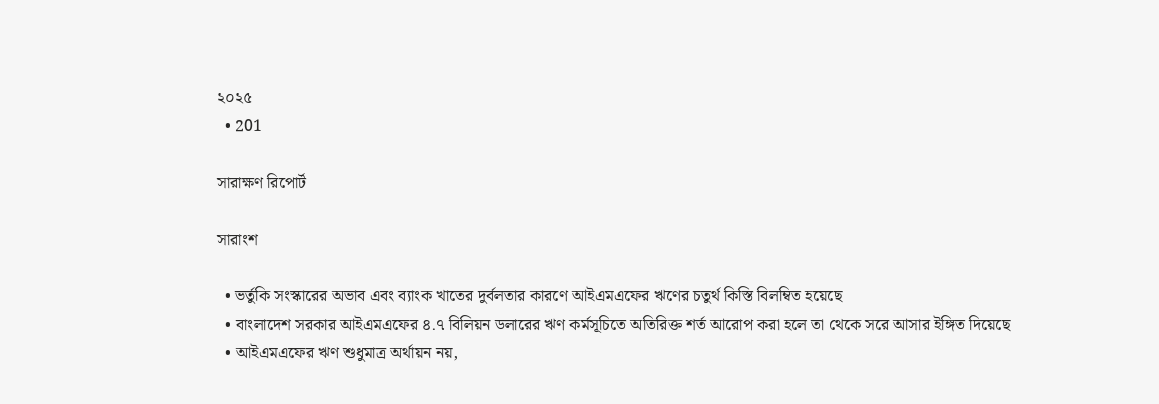২০২৫
  • 201

সারাক্ষণ রিপোর্ট

সারাংশ

  • ভর্তুকি সংস্কারের অভাব এবং ব্যাংক খাতের দুর্বলতার কারণে আইএমএফের ঋণের চতুর্থ কিস্তি বিলম্বিত হয়েছে
  • বাংলাদেশ সরকার আইএমএফের ৪.৭ বিলিয়ন ডলারের ঋণ কর্মসূচিতে অতিরিক্ত শর্ত আরোপ করা হলে তা থেকে সরে আসার ইঙ্গিত দিয়েছে
  • আইএমএফের ঋণ শুধুমাত্র অর্থায়ন নয়,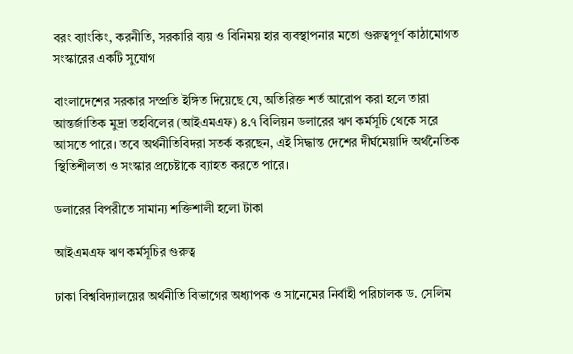বরং ব্যাংকিং, করনীতি, সরকারি ব্যয় ও বিনিময় হার ব্যবস্থাপনার মতো গুরুত্বপূর্ণ কাঠামোগত সংস্কারের একটি সুযোগ

বাংলাদেশের সরকার সম্প্রতি ইঙ্গিত দিয়েছে যে, অতিরিক্ত শর্ত আরোপ করা হলে তারা আন্তর্জাতিক মুদ্রা তহবিলের (আইএমএফ) ৪.৭ বিলিয়ন ডলারের ঋণ কর্মসূচি থেকে সরে আসতে পারে। তবে অর্থনীতিবিদরা সতর্ক করছেন, এই সিদ্ধান্ত দেশের দীর্ঘমেয়াদি অর্থনৈতিক স্থিতিশীলতা ও সংস্কার প্রচেষ্টাকে ব্যাহত করতে পারে।

ডলারের বিপরীতে সামান্য শক্তিশালী হলো টাকা

আইএমএফ ঋণ কর্মসূচির গুরুত্ব

ঢাকা বিশ্ববিদ্যালয়ের অর্থনীতি বিভাগের অধ্যাপক ও সানেমের নির্বাহী পরিচালক ড. সেলিম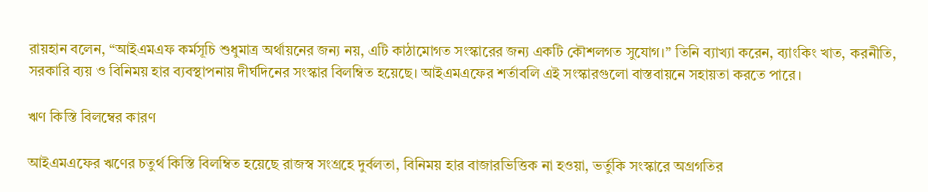রায়হান বলেন, “আইএমএফ কর্মসূচি শুধুমাত্র অর্থায়নের জন্য নয়, এটি কাঠামোগত সংস্কারের জন্য একটি কৌশলগত সুযোগ।” তিনি ব্যাখ্যা করেন, ব্যাংকিং খাত, করনীতি, সরকারি ব্যয় ও বিনিময় হার ব্যবস্থাপনায় দীর্ঘদিনের সংস্কার বিলম্বিত হয়েছে। আইএমএফের শর্তাবলি এই সংস্কারগুলো বাস্তবায়নে সহায়তা করতে পারে।

ঋণ কিস্তি বিলম্বের কারণ

আইএমএফের ঋণের চতুর্থ কিস্তি বিলম্বিত হয়েছে রাজস্ব সংগ্রহে দুর্বলতা, বিনিময় হার বাজারভিত্তিক না হওয়া, ভর্তুকি সংস্কারে অগ্রগতির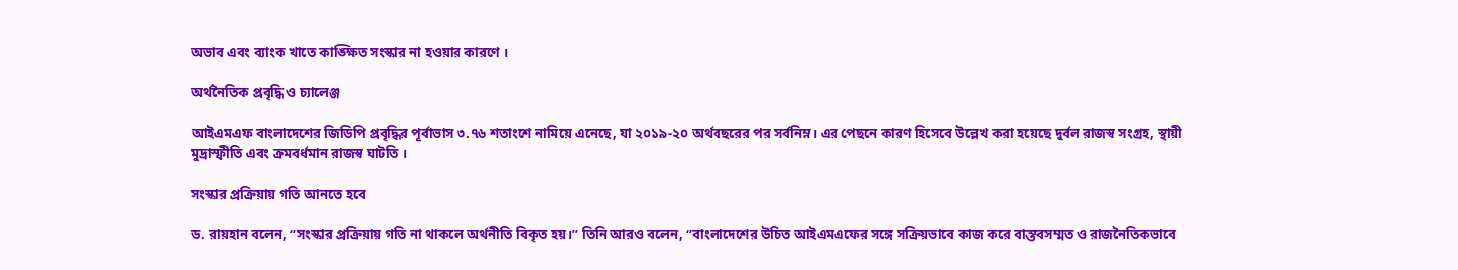অভাব এবং ব্যাংক খাতে কাঙ্ক্ষিত সংস্কার না হওয়ার কারণে ।

অর্থনৈতিক প্রবৃদ্ধি ও চ্যালেঞ্জ

আইএমএফ বাংলাদেশের জিডিপি প্রবৃদ্ধির পূর্বাভাস ৩.৭৬ শতাংশে নামিয়ে এনেছে, যা ২০১৯-২০ অর্থবছরের পর সর্বনিম্ন। এর পেছনে কারণ হিসেবে উল্লেখ করা হয়েছে দুর্বল রাজস্ব সংগ্রহ, স্থায়ী মুদ্রাস্ফীতি এবং ক্রমবর্ধমান রাজস্ব ঘাটতি ।

সংস্কার প্রক্রিয়ায় গতি আনতে হবে

ড. রায়হান বলেন, “সংস্কার প্রক্রিয়ায় গতি না থাকলে অর্থনীতি বিকৃত হয়।” তিনি আরও বলেন, “বাংলাদেশের উচিত আইএমএফের সঙ্গে সক্রিয়ভাবে কাজ করে বাস্তবসম্মত ও রাজনৈতিকভাবে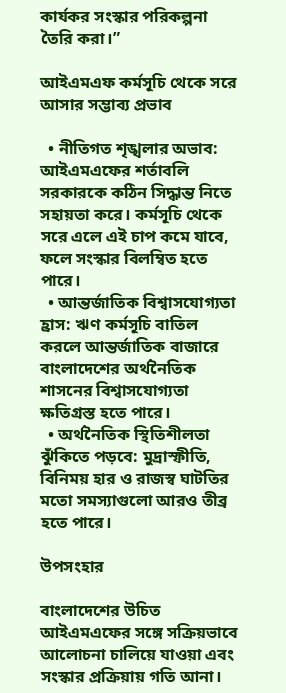কার্যকর সংস্কার পরিকল্পনা তৈরি করা।”

আইএমএফ কর্মসূচি থেকে সরে আসার সম্ভাব্য প্রভাব

  • নীতিগত শৃঙ্খলার অভাব: আইএমএফের শর্তাবলি সরকারকে কঠিন সিদ্ধান্ত নিতে সহায়তা করে। কর্মসূচি থেকে সরে এলে এই চাপ কমে যাবে, ফলে সংস্কার বিলম্বিত হতে পারে।
  • আন্তর্জাতিক বিশ্বাসযোগ্যতা হ্রাস: ঋণ কর্মসূচি বাতিল করলে আন্তর্জাতিক বাজারে বাংলাদেশের অর্থনৈতিক শাসনের বিশ্বাসযোগ্যতা ক্ষতিগ্রস্ত হতে পারে।
  • অর্থনৈতিক স্থিতিশীলতা ঝুঁকিতে পড়বে: মুদ্রাস্ফীতি, বিনিময় হার ও রাজস্ব ঘাটতির মতো সমস্যাগুলো আরও তীব্র হতে পারে।

উপসংহার

বাংলাদেশের উচিত আইএমএফের সঙ্গে সক্রিয়ভাবে আলোচনা চালিয়ে যাওয়া এবং সংস্কার প্রক্রিয়ায় গতি আনা।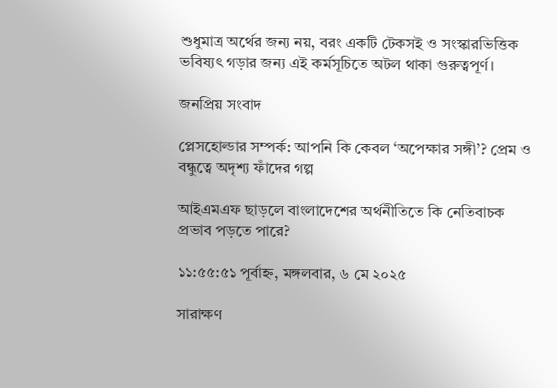শুধুমাত্র অর্থের জন্য নয়, বরং একটি টেকসই ও সংস্কারভিত্তিক ভবিষ্যৎ গড়ার জন্য এই কর্মসূচিতে অটল থাকা গুরুত্বপূর্ণ।

জনপ্রিয় সংবাদ

প্লেসহোল্ডার সম্পর্ক: আপনি কি কেবল ‘অপেক্ষার সঙ্গী’? প্রেম ও বন্ধুত্বে অদৃশ্য ফাঁদের গল্প

আইএমএফ ছাড়লে বাংলাদেশের অর্থনীতিতে কি নেতিবাচক প্রভাব পড়তে পারে?

১১:৫৫:৫১ পূর্বাহ্ন, মঙ্গলবার, ৬ মে ২০২৫

সারাক্ষণ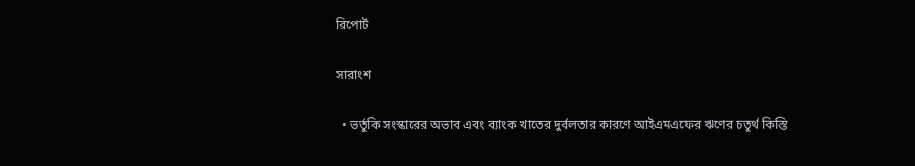রিপোর্ট

সারাংশ

  • ভর্তুকি সংস্কারের অভাব এবং ব্যাংক খাতের দুর্বলতার কারণে আইএমএফের ঋণের চতুর্থ কিস্তি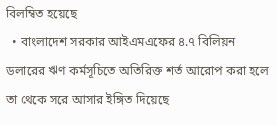বিলম্বিত হয়েছে
  • বাংলাদেশ সরকার আইএমএফের ৪.৭ বিলিয়ন ডলারের ঋণ কর্মসূচিতে অতিরিক্ত শর্ত আরোপ করা হলে তা থেকে সরে আসার ইঙ্গিত দিয়েছে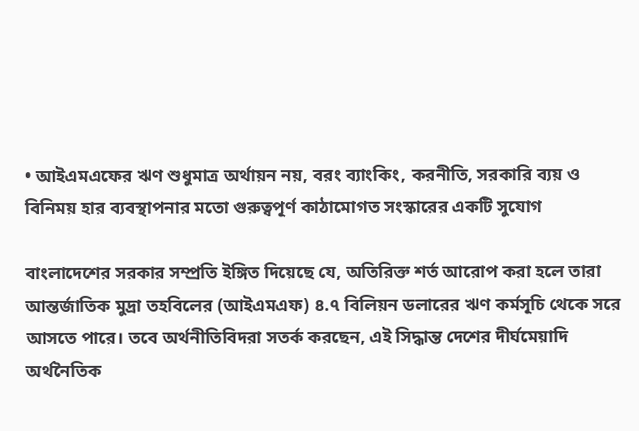• আইএমএফের ঋণ শুধুমাত্র অর্থায়ন নয়, বরং ব্যাংকিং, করনীতি, সরকারি ব্যয় ও বিনিময় হার ব্যবস্থাপনার মতো গুরুত্বপূর্ণ কাঠামোগত সংস্কারের একটি সুযোগ

বাংলাদেশের সরকার সম্প্রতি ইঙ্গিত দিয়েছে যে, অতিরিক্ত শর্ত আরোপ করা হলে তারা আন্তর্জাতিক মুদ্রা তহবিলের (আইএমএফ) ৪.৭ বিলিয়ন ডলারের ঋণ কর্মসূচি থেকে সরে আসতে পারে। তবে অর্থনীতিবিদরা সতর্ক করছেন, এই সিদ্ধান্ত দেশের দীর্ঘমেয়াদি অর্থনৈতিক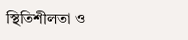স্থিতিশীলতা ও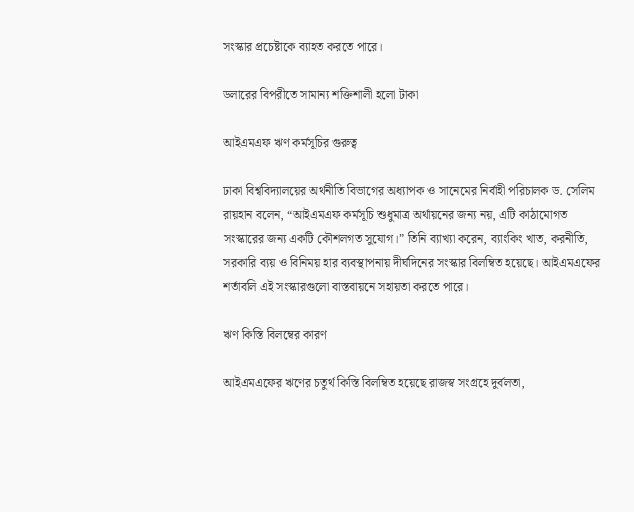সংস্কার প্রচেষ্টাকে ব্যাহত করতে পারে।

ডলারের বিপরীতে সামান্য শক্তিশালী হলো টাকা

আইএমএফ ঋণ কর্মসূচির গুরুত্ব

ঢাকা বিশ্ববিদ্যালয়ের অর্থনীতি বিভাগের অধ্যাপক ও সানেমের নির্বাহী পরিচালক ড. সেলিম রায়হান বলেন, “আইএমএফ কর্মসূচি শুধুমাত্র অর্থায়নের জন্য নয়, এটি কাঠামোগত সংস্কারের জন্য একটি কৌশলগত সুযোগ।” তিনি ব্যাখ্যা করেন, ব্যাংকিং খাত, করনীতি, সরকারি ব্যয় ও বিনিময় হার ব্যবস্থাপনায় দীর্ঘদিনের সংস্কার বিলম্বিত হয়েছে। আইএমএফের শর্তাবলি এই সংস্কারগুলো বাস্তবায়নে সহায়তা করতে পারে।

ঋণ কিস্তি বিলম্বের কারণ

আইএমএফের ঋণের চতুর্থ কিস্তি বিলম্বিত হয়েছে রাজস্ব সংগ্রহে দুর্বলতা,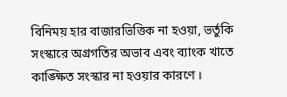বিনিময় হার বাজারভিত্তিক না হওয়া, ভর্তুকি সংস্কারে অগ্রগতির অভাব এবং ব্যাংক খাতে কাঙ্ক্ষিত সংস্কার না হওয়ার কারণে ।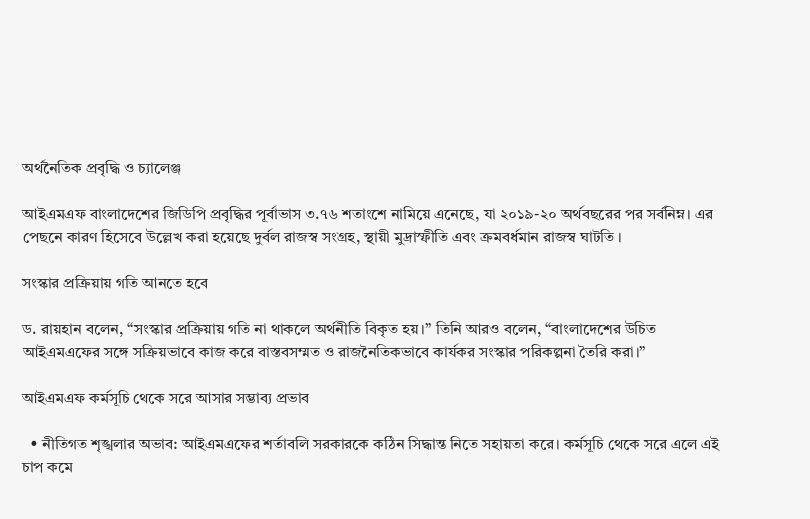অর্থনৈতিক প্রবৃদ্ধি ও চ্যালেঞ্জ

আইএমএফ বাংলাদেশের জিডিপি প্রবৃদ্ধির পূর্বাভাস ৩.৭৬ শতাংশে নামিয়ে এনেছে, যা ২০১৯-২০ অর্থবছরের পর সর্বনিম্ন। এর পেছনে কারণ হিসেবে উল্লেখ করা হয়েছে দুর্বল রাজস্ব সংগ্রহ, স্থায়ী মুদ্রাস্ফীতি এবং ক্রমবর্ধমান রাজস্ব ঘাটতি ।

সংস্কার প্রক্রিয়ায় গতি আনতে হবে

ড. রায়হান বলেন, “সংস্কার প্রক্রিয়ায় গতি না থাকলে অর্থনীতি বিকৃত হয়।” তিনি আরও বলেন, “বাংলাদেশের উচিত আইএমএফের সঙ্গে সক্রিয়ভাবে কাজ করে বাস্তবসম্মত ও রাজনৈতিকভাবে কার্যকর সংস্কার পরিকল্পনা তৈরি করা।”

আইএমএফ কর্মসূচি থেকে সরে আসার সম্ভাব্য প্রভাব

  • নীতিগত শৃঙ্খলার অভাব: আইএমএফের শর্তাবলি সরকারকে কঠিন সিদ্ধান্ত নিতে সহায়তা করে। কর্মসূচি থেকে সরে এলে এই চাপ কমে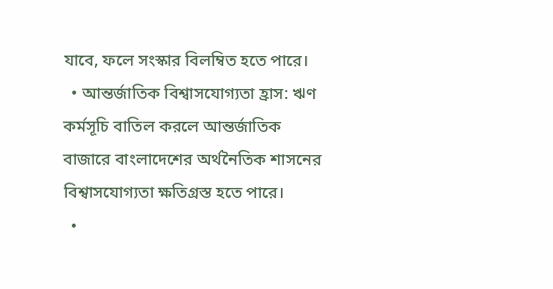যাবে, ফলে সংস্কার বিলম্বিত হতে পারে।
  • আন্তর্জাতিক বিশ্বাসযোগ্যতা হ্রাস: ঋণ কর্মসূচি বাতিল করলে আন্তর্জাতিক বাজারে বাংলাদেশের অর্থনৈতিক শাসনের বিশ্বাসযোগ্যতা ক্ষতিগ্রস্ত হতে পারে।
  •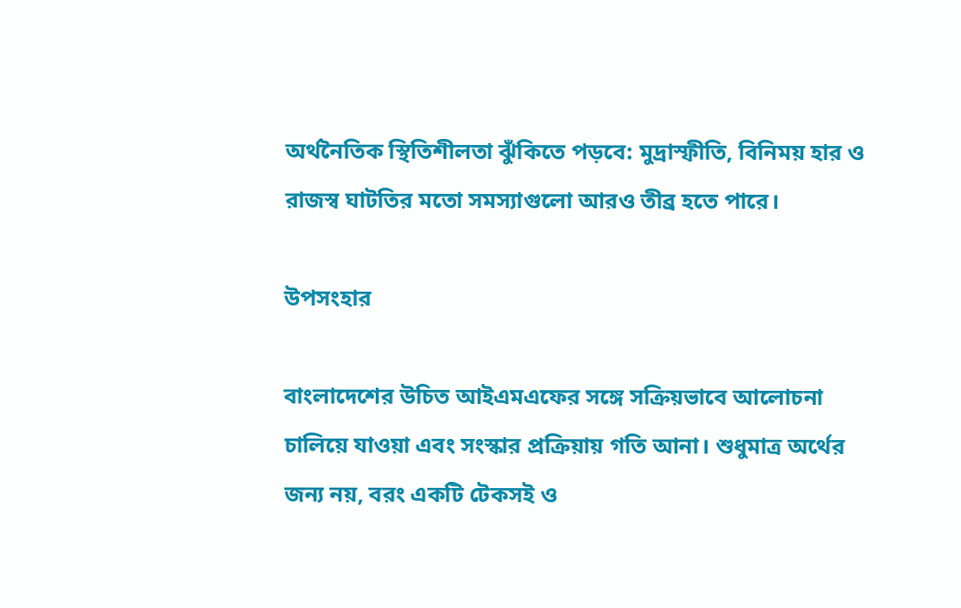অর্থনৈতিক স্থিতিশীলতা ঝুঁকিতে পড়বে: মুদ্রাস্ফীতি, বিনিময় হার ও রাজস্ব ঘাটতির মতো সমস্যাগুলো আরও তীব্র হতে পারে।

উপসংহার

বাংলাদেশের উচিত আইএমএফের সঙ্গে সক্রিয়ভাবে আলোচনা চালিয়ে যাওয়া এবং সংস্কার প্রক্রিয়ায় গতি আনা। শুধুমাত্র অর্থের জন্য নয়, বরং একটি টেকসই ও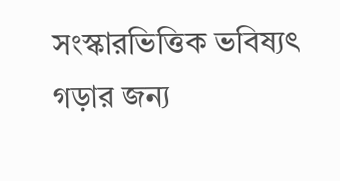সংস্কারভিত্তিক ভবিষ্যৎ গড়ার জন্য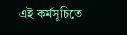এই কর্মসূচিতে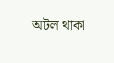অটল থাকা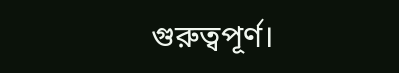গুরুত্বপূর্ণ।